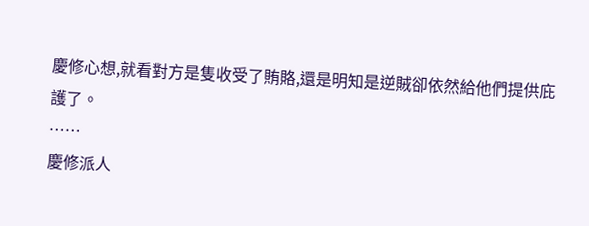慶修心想,就看對方是隻收受了賄賂,還是明知是逆賊卻依然給他們提供庇護了。
……
慶修派人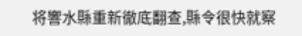将響水縣重新徹底翻查,縣令很快就察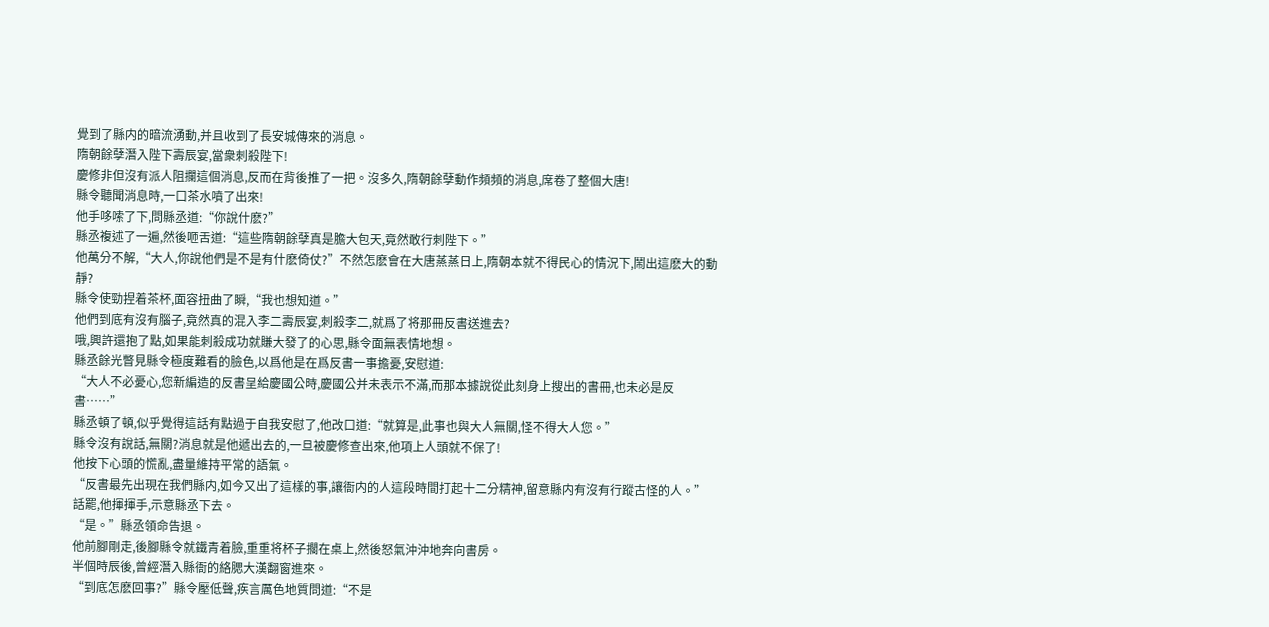覺到了縣内的暗流湧動,并且收到了長安城傳來的消息。
隋朝餘孽潛入陛下壽辰宴,當衆刺殺陛下!
慶修非但沒有派人阻攔這個消息,反而在背後推了一把。沒多久,隋朝餘孽動作頻頻的消息,席卷了整個大唐!
縣令聽聞消息時,一口茶水噴了出來!
他手哆嗦了下,問縣丞道:“你說什麽?”
縣丞複述了一遍,然後咂舌道:“這些隋朝餘孽真是膽大包天,竟然敢行刺陛下。”
他萬分不解,“大人,你說他們是不是有什麽倚仗?”不然怎麽會在大唐蒸蒸日上,隋朝本就不得民心的情況下,鬧出這麽大的動靜?
縣令使勁捏着茶杯,面容扭曲了瞬,“我也想知道。”
他們到底有沒有腦子,竟然真的混入李二壽辰宴,刺殺李二,就爲了将那冊反書送進去?
哦,興許還抱了點,如果能刺殺成功就賺大發了的心思,縣令面無表情地想。
縣丞餘光瞥見縣令極度難看的臉色,以爲他是在爲反書一事擔憂,安慰道:
“大人不必憂心,您新編造的反書呈給慶國公時,慶國公并未表示不滿,而那本據說從此刻身上搜出的書冊,也未必是反書……”
縣丞頓了頓,似乎覺得這話有點過于自我安慰了,他改口道:“就算是,此事也與大人無關,怪不得大人您。”
縣令沒有說話,無關?消息就是他遞出去的,一旦被慶修查出來,他項上人頭就不保了!
他按下心頭的慌亂,盡量維持平常的語氣。
“反書最先出現在我們縣内,如今又出了這樣的事,讓衙内的人這段時間打起十二分精神,留意縣内有沒有行蹤古怪的人。”
話罷,他揮揮手,示意縣丞下去。
“是。”縣丞領命告退。
他前腳剛走,後腳縣令就鐵青着臉,重重将杯子擱在桌上,然後怒氣沖沖地奔向書房。
半個時辰後,曾經潛入縣衙的絡腮大漢翻窗進來。
“到底怎麽回事?”縣令壓低聲,疾言厲色地質問道:“不是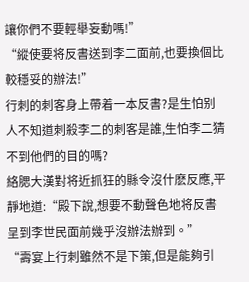讓你們不要輕舉妄動嗎!”
“縱使要将反書送到李二面前,也要換個比較穩妥的辦法!”
行刺的刺客身上帶着一本反書?是生怕别人不知道刺殺李二的刺客是誰,生怕李二猜不到他們的目的嗎?
絡腮大漢對将近抓狂的縣令沒什麽反應,平靜地道:“殿下說,想要不動聲色地将反書呈到李世民面前幾乎沒辦法辦到。”
“壽宴上行刺雖然不是下策,但是能夠引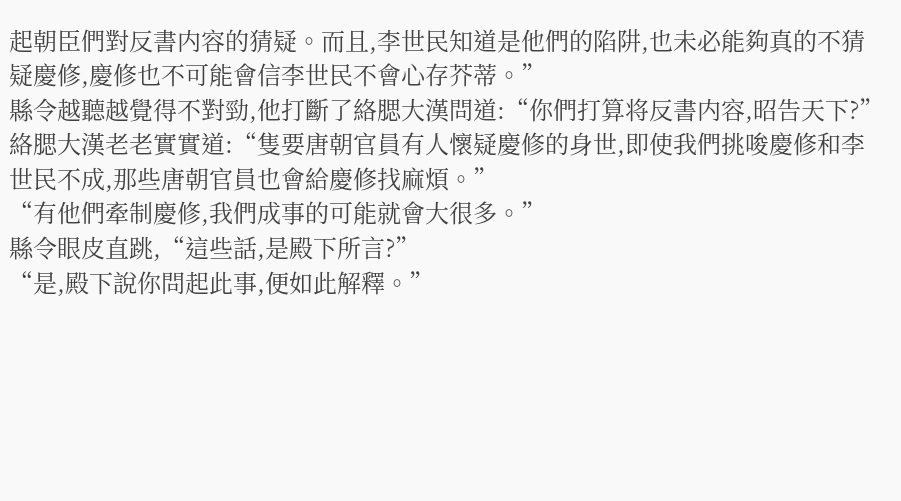起朝臣們對反書内容的猜疑。而且,李世民知道是他們的陷阱,也未必能夠真的不猜疑慶修,慶修也不可能會信李世民不會心存芥蒂。”
縣令越聽越覺得不對勁,他打斷了絡腮大漢問道:“你們打算将反書内容,昭告天下?”
絡腮大漢老老實實道:“隻要唐朝官員有人懷疑慶修的身世,即使我們挑唆慶修和李世民不成,那些唐朝官員也會給慶修找麻煩。”
“有他們牽制慶修,我們成事的可能就會大很多。”
縣令眼皮直跳,“這些話,是殿下所言?”
“是,殿下說你問起此事,便如此解釋。”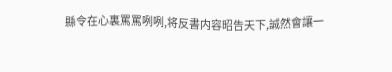縣令在心裏罵罵咧咧,将反書内容昭告天下,誠然會讓一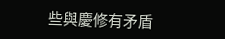些與慶修有矛盾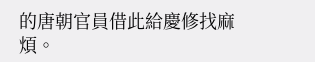的唐朝官員借此給慶修找麻煩。